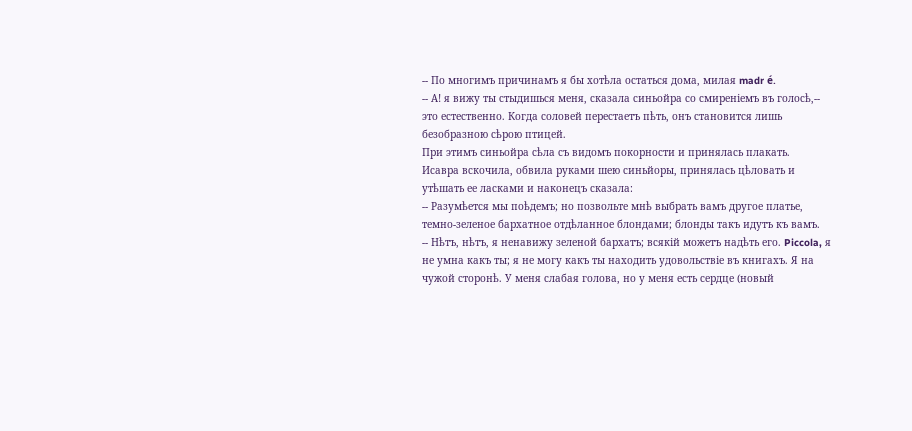-- По многимъ причинамъ я бы хотѣла остаться дома, милая madr é.
-- А! я вижу ты стыдишься меня, сказала синьойра со смиреніемъ въ голосѣ,-- это естественно. Когда соловей перестаетъ пѣть, онъ становится лишь безобразною сѣрою птицей.
При этимъ синьойра сѣла съ видомъ покорности и принялась плакать.
Исавра вскочила, обвила руками шею синьйоры, принялась цѣловать и утѣшать ее ласками и наконецъ сказала:
-- Разумѣется мы поѣдемъ; но позвольте мнѣ выбрать вамъ другое платье, темно-зеленое бархатное отдѣланное блондами; блонды такъ идутъ къ вамъ.
-- Нѣтъ, нѣтъ, я ненавижу зеленой бархатъ; всякій можетъ надѣть его. Piccola, я не умна какъ ты; я не могу какъ ты находить удовольствіе въ книгахъ. Я на чужой сторонѣ. У меня слабая голова, но у меня есть сердце (новый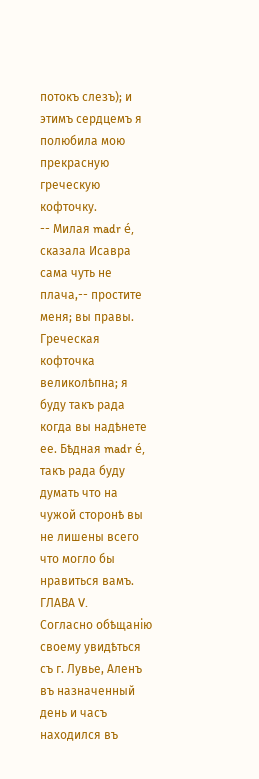потокъ слезъ); и этимъ сердцемъ я полюбила мою прекрасную греческую кофточку.
-- Милая madr é, сказала Исавра сама чуть не плача,-- простите меня; вы правы. Греческая кофточка великолѣпна; я буду такъ рада когда вы надѣнете ее. Бѣдная madr é, такъ рада буду думать что на чужой сторонѣ вы не лишены всего что могло бы нравиться вамъ.
ГЛАВА V.
Согласно обѣщанію своему увидѣться съ г. Лувье, Аленъ въ назначенный день и часъ находился въ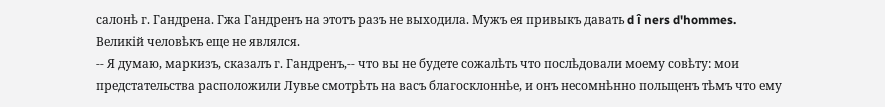салонѣ г. Гандрена. Гжа Гандренъ на этотъ разъ не выходила. Мужъ ея привыкъ давать d î ners d'hommes. Великій человѣкъ еще не являлся.
-- Я думаю, маркизъ, сказалъ г. Гандренъ,-- что вы не будете сожалѣть что послѣдовали моему совѣту: мои предстательства расположили Лувье смотрѣть на васъ благосклоннѣе, и онъ несомнѣнно польщенъ тѣмъ что ему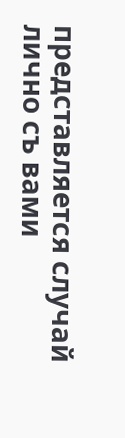представляется случай лично съ вами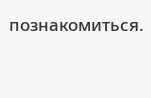познакомиться.